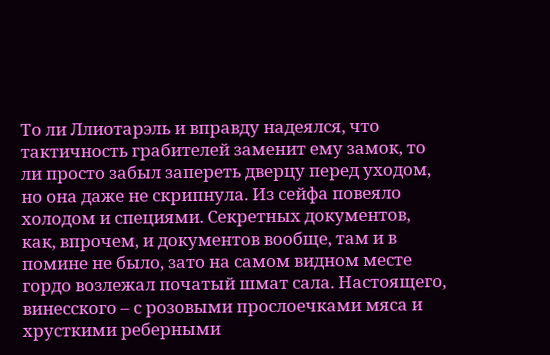То ли Ллиотарэль и вправду надеялся, что тактичность грабителей заменит ему замок, то ли просто забыл запереть дверцу перед уходом, но она даже не скрипнула. Из сейфа повеяло холодом и специями. Секретных документов, как, впрочем, и документов вообще, там и в помине не было, зато на самом видном месте гордо возлежал початый шмат сала. Настоящего, винесского – с розовыми прослоечками мяса и хрусткими реберными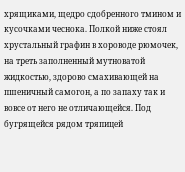хрящиками, щедро сдобренного тмином и кусочками чеснока. Полкой ниже стоял хрустальный графин в хороводе рюмочек, на треть заполненный мутноватой жидкостью, здорово смахивающей на пшеничный самогон, а по запаху так и вовсе от него не отличающейся. Под бугрящейся рядом тряпицей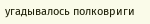угадывалось полковриги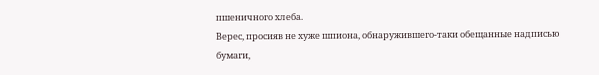пшеничного хлеба.
Верес, просияв не хуже шпиона, обнаружившего-таки обещанные надписью бумаги,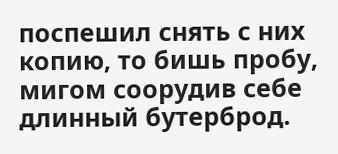поспешил снять с них копию, то бишь пробу, мигом соорудив себе длинный бутерброд.